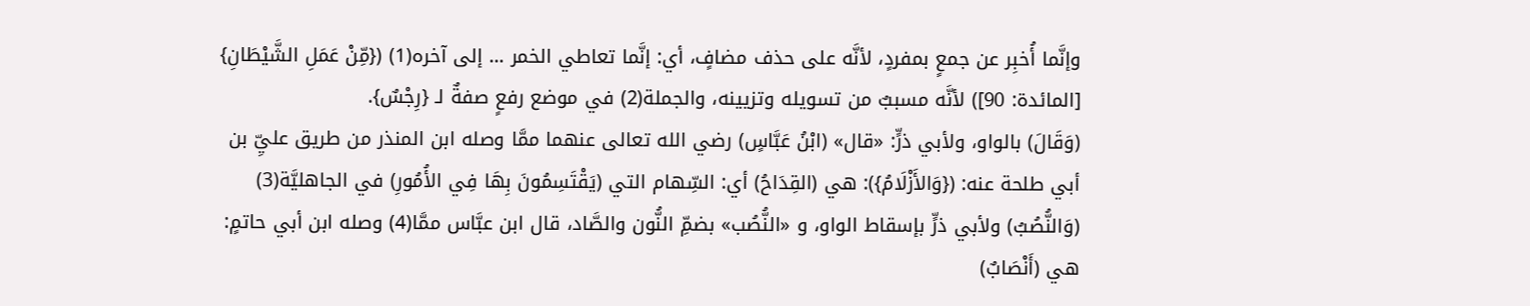وإنَّما أُخبِر عن جمعٍ بمفردٍ، لأنَّه على حذف مضافٍ، أي: إنَّما تعاطي الخمر … إلى آخره(1) ({مِّنْ عَمَلِ الشَّيْطَانِ} [المائدة: 90]) لأنَّه مسببٌ من تسويله وتزيينه، والجملة(2) في موضع رفعٍ صفةٌ لـ {رِجْسٌ}.
(وَقَالَ) بالواو، ولأبي ذرٍّ: «قال» (ابْنُ عَبَّاسٍ) رضي الله تعالى عنهما ممَّا وصله ابن المنذر من طريق عليِّ بن أبي طلحة عنه: ({وَالأَزْلَامُ}): هي (القِدَاحُ) أي: السِّهام التي (يَقْتَسِمُونَ بِهَا فِي الأُمُورِ) في الجاهليَّة(3) (وَالنُّصُبُ) ولأبي ذرٍّ بإسقاط الواو، و «النُّصُب» بضمِّ النُّون والصَّاد، قال ابن عبَّاس ممَّا(4) وصله ابن أبي حاتمٍ: هي (أَنْصَابٌ)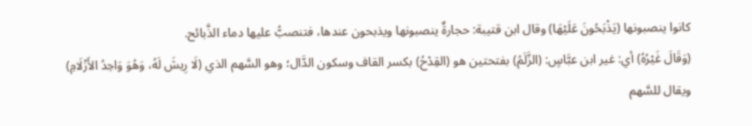كانوا ينصبونها (يَذْبَحُونَ عَلَيْهَا) وقال ابن قتيبة: حجارةٌ ينصبونها ويذبحون عندها، فتنصبُّ عليها دماء الذَّبائح.
(وَقَالَ غَيْرُهُ) أي: غير ابن عبَّاسٍ: (الزَّلَمُ) بفتحتين هو (القِدْحُ) بكسر القاف وسكون الدَّال؛ وهو السَّهم الذي (لَا رِيشَ لَهُ، وَهُوَ وَاحِدُ الأَزْلَامِ) ويقال للسَّهم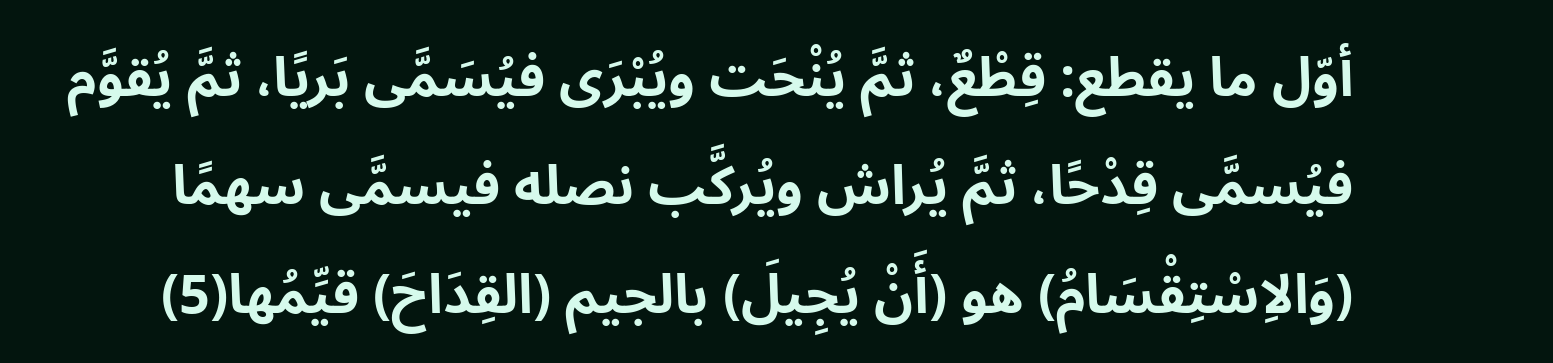أوّل ما يقطع: قِطْعٌ، ثمَّ يُنْحَت ويُبْرَى فيُسَمَّى بَريًا، ثمَّ يُقوَّم فيُسمَّى قِدْحًا، ثمَّ يُراش ويُركَّب نصله فيسمَّى سهمًا (وَالاِسْتِقْسَامُ) هو (أَنْ يُجِيلَ) بالجيم (القِدَاحَ) قيِّمُها(5)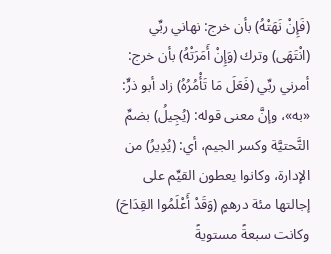(فَإِنْ نَهَتْهُ) بأن خرج: نهاني ربِّي (انْتَهَى) وترك (وَإِنْ أَمَرَتْهُ) بأن خرج: أمرني ربِّي (فَعَلَ مَا تَأْمُرُهُ) زاد أبو ذرٍّ: «به»، وإنَّ معنى قوله: (يُجِيلُ) بضمِّ التَّحتيَّة وكسر الجيم، أي: (يُدِيرُ) من الإدارة، وكانوا يعطون القيِّم على إجالتها مئة درهمٍ (وَقَدْ أَعْلَمُوا القِدَاحَ) وكانت سبعةً مستويةً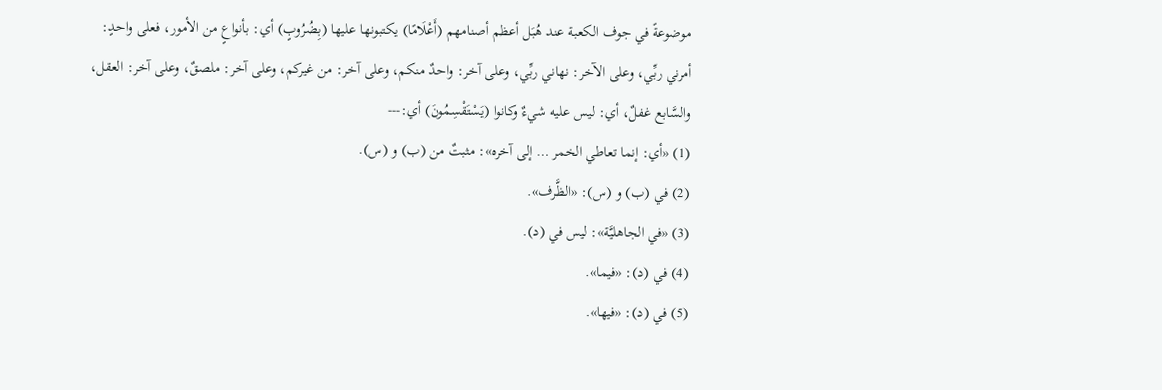موضوعةً في جوف الكعبة عند هُبَل أعظم أصنامهم (أَعْلَامًا) يكتبونها عليها (بِضُرُوبٍ) أي: بأنواعٍ من الأمور، فعلى واحدٍ: أمرني ربِّي، وعلى الآخر: نهاني ربِّي، وعلى آخر: واحدٌ منكم، وعلى آخر: من غيركم، وعلى آخر: ملصقٌ، وعلى آخر: العقل، والسَّابع غفلٌ، أي: ليس عليه شيءٌ وكانوا (يَسْتَقْسِمُونَ) أي:---
(1) «أي: إنما تعاطي الخمر … إلى آخره»: مثبتٌ من (ب) و (س).
(2) في (ب) و (س): «الظَّرف».
(3) «في الجاهليَّة»: ليس في (د).
(4) في (د): «فيما».
(5) في (د): «فيها».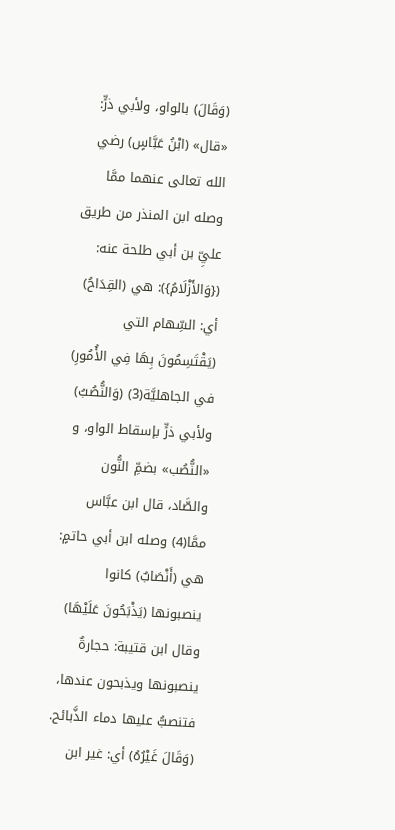(وَقَالَ) بالواو، ولأبي ذرٍّ: «قال» (ابْنُ عَبَّاسٍ) رضي الله تعالى عنهما ممَّا وصله ابن المنذر من طريق عليِّ بن أبي طلحة عنه: ({وَالأَزْلَامُ}): هي (القِدَاحُ) أي: السِّهام التي (يَقْتَسِمُونَ بِهَا فِي الأُمُورِ) في الجاهليَّة(3) (وَالنُّصُبُ) ولأبي ذرٍّ بإسقاط الواو، و «النُّصُب» بضمِّ النُّون والصَّاد، قال ابن عبَّاس ممَّا(4) وصله ابن أبي حاتمٍ: هي (أَنْصَابٌ) كانوا ينصبونها (يَذْبَحُونَ عَلَيْهَا) وقال ابن قتيبة: حجارةٌ ينصبونها ويذبحون عندها، فتنصبُّ عليها دماء الذَّبائح.
(وَقَالَ غَيْرُهُ) أي: غير ابن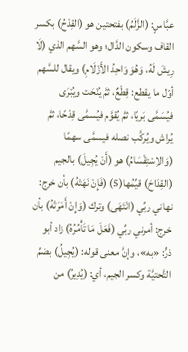عبَّاسٍ: (الزَّلَمُ) بفتحتين هو (القِدْحُ) بكسر القاف وسكون الدَّال؛ وهو السَّهم الذي (لَا رِيشَ لَهُ، وَهُوَ وَاحِدُ الأَزْلَامِ) ويقال للسَّهم أوّل ما يقطع: قِطْعٌ، ثمَّ يُنْحَت ويُبْرَى فيُسَمَّى بَريًا، ثمَّ يُقوَّم فيُسمَّى قِدْحًا، ثمَّ يُراش ويُركَّب نصله فيسمَّى سهمًا (وَالاِسْتِقْسَامُ) هو (أَنْ يُجِيلَ) بالجيم (القِدَاحَ) قيِّمُها(5) (فَإِنْ نَهَتْهُ) بأن خرج: نهاني ربِّي (انْتَهَى) وترك (وَإِنْ أَمَرَتْهُ) بأن خرج: أمرني ربِّي (فَعَلَ مَا تَأْمُرُهُ) زاد أبو ذرٍّ: «به»، وإنَّ معنى قوله: (يُجِيلُ) بضمِّ التَّحتيَّة وكسر الجيم، أي: (يُدِيرُ) من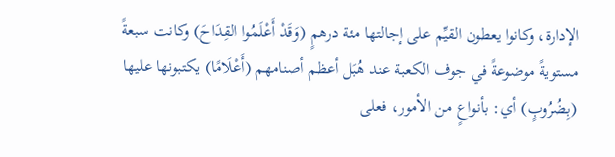الإدارة، وكانوا يعطون القيِّم على إجالتها مئة درهمٍ (وَقَدْ أَعْلَمُوا القِدَاحَ) وكانت سبعةً مستويةً موضوعةً في جوف الكعبة عند هُبَل أعظم أصنامهم (أَعْلَامًا) يكتبونها عليها (بِضُرُوبٍ) أي: بأنواعٍ من الأمور، فعلى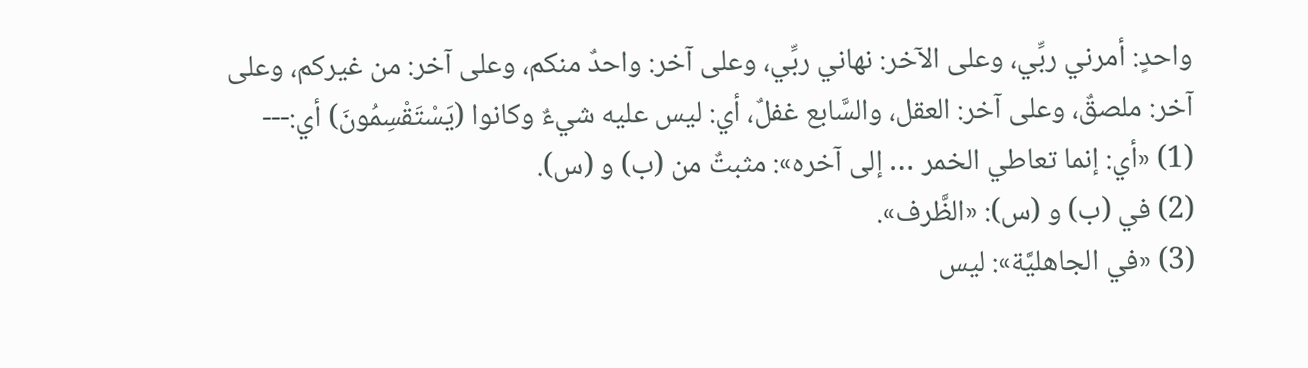واحدٍ: أمرني ربِّي، وعلى الآخر: نهاني ربِّي، وعلى آخر: واحدٌ منكم، وعلى آخر: من غيركم، وعلى آخر: ملصقٌ، وعلى آخر: العقل، والسَّابع غفلٌ، أي: ليس عليه شيءٌ وكانوا (يَسْتَقْسِمُونَ) أي:---
(1) «أي: إنما تعاطي الخمر … إلى آخره»: مثبتٌ من (ب) و (س).
(2) في (ب) و (س): «الظَّرف».
(3) «في الجاهليَّة»: ليس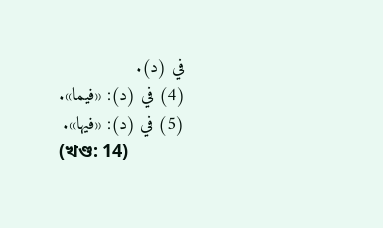في (د).
(4) في (د): «فيما».
(5) في (د): «فيها».
(খণ্ড: 14)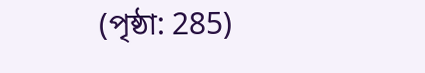(পৃষ্ঠা: 285)